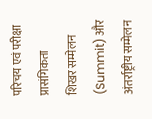परिचय एवं परीक्षा प्रासंगिकता
शिखर सम्मेलन (Summit) और अंतर्राष्ट्रीय सम्मेलन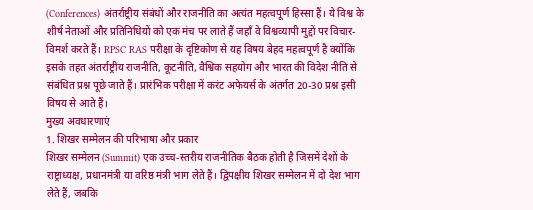(Conferences) अंतर्राष्ट्रीय संबंधों और राजनीति का अत्यंत महत्वपूर्ण हिस्सा हैं। ये विश्व के शीर्ष नेताओं और प्रतिनिधियों को एक मंच पर लाते हैं जहाँ वे विश्वव्यापी मुद्दों पर विचार-विमर्श करते हैं। RPSC RAS परीक्षा के दृष्टिकोण से यह विषय बेहद महत्वपूर्ण है क्योंकि इसके तहत अंतर्राष्ट्रीय राजनीति, कूटनीति, वैश्विक सहयोग और भारत की विदेश नीति से संबंधित प्रश्न पूछे जाते हैं। प्रारंभिक परीक्षा में करंट अफेयर्स के अंतर्गत 20-30 प्रश्न इसी विषय से आते हैं।
मुख्य अवधारणाएं
1. शिखर सम्मेलन की परिभाषा और प्रकार
शिखर सम्मेलन (Summit) एक उच्च-स्तरीय राजनीतिक बैठक होती है जिसमें देशों के राष्ट्राध्यक्ष, प्रधानमंत्री या वरिष्ठ मंत्री भाग लेते हैं। द्विपक्षीय शिखर सम्मेलन में दो देश भाग लेते हैं, जबकि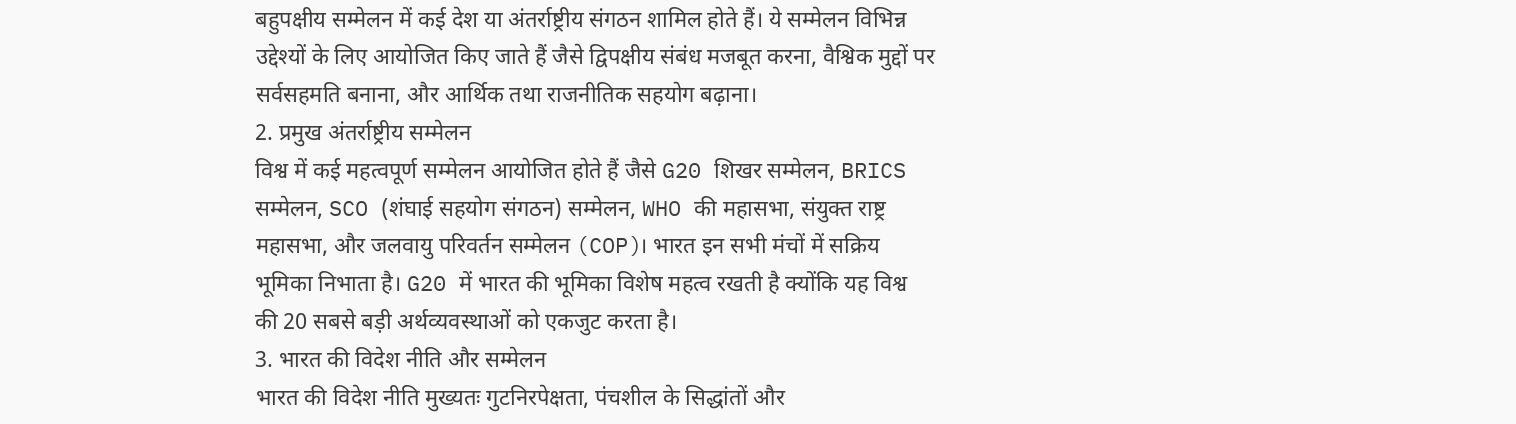बहुपक्षीय सम्मेलन में कई देश या अंतर्राष्ट्रीय संगठन शामिल होते हैं। ये सम्मेलन विभिन्न उद्देश्यों के लिए आयोजित किए जाते हैं जैसे द्विपक्षीय संबंध मजबूत करना, वैश्विक मुद्दों पर सर्वसहमति बनाना, और आर्थिक तथा राजनीतिक सहयोग बढ़ाना।
2. प्रमुख अंतर्राष्ट्रीय सम्मेलन
विश्व में कई महत्वपूर्ण सम्मेलन आयोजित होते हैं जैसे G20 शिखर सम्मेलन, BRICS सम्मेलन, SCO (शंघाई सहयोग संगठन) सम्मेलन, WHO की महासभा, संयुक्त राष्ट्र महासभा, और जलवायु परिवर्तन सम्मेलन (COP)। भारत इन सभी मंचों में सक्रिय भूमिका निभाता है। G20 में भारत की भूमिका विशेष महत्व रखती है क्योंकि यह विश्व की 20 सबसे बड़ी अर्थव्यवस्थाओं को एकजुट करता है।
3. भारत की विदेश नीति और सम्मेलन
भारत की विदेश नीति मुख्यतः गुटनिरपेक्षता, पंचशील के सिद्धांतों और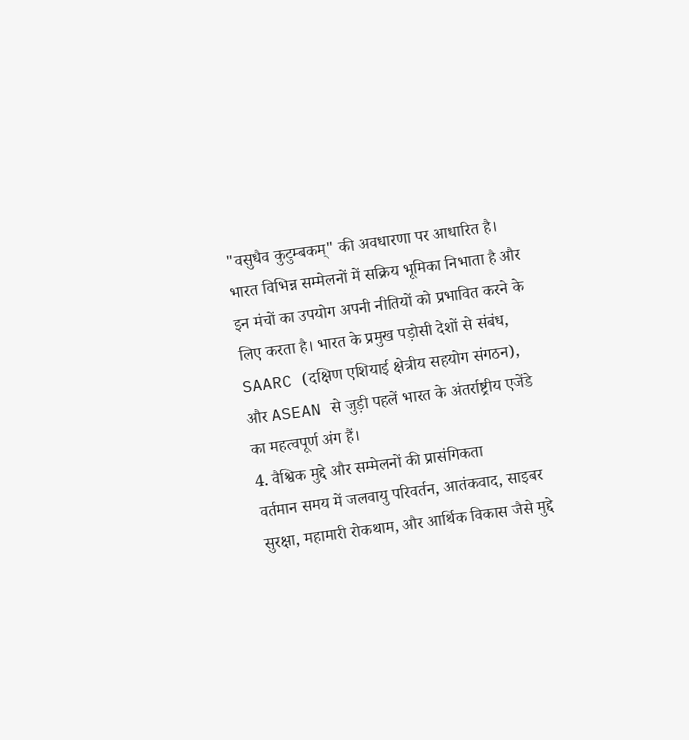"वसुधैव कुटुम्बकम्" की अवधारणा पर आधारित है। भारत विभिन्न सम्मेलनों में सक्रिय भूमिका निभाता है और इन मंचों का उपयोग अपनी नीतियों को प्रभावित करने के लिए करता है। भारत के प्रमुख पड़ोसी देशों से संबंध, SAARC (दक्षिण एशियाई क्षेत्रीय सहयोग संगठन), और ASEAN से जुड़ी पहलें भारत के अंतर्राष्ट्रीय एजेंडे का महत्वपूर्ण अंग हैं।
4. वैश्विक मुद्दे और सम्मेलनों की प्रासंगिकता
वर्तमान समय में जलवायु परिवर्तन, आतंकवाद, साइबर सुरक्षा, महामारी रोकथाम, और आर्थिक विकास जैसे मुद्दे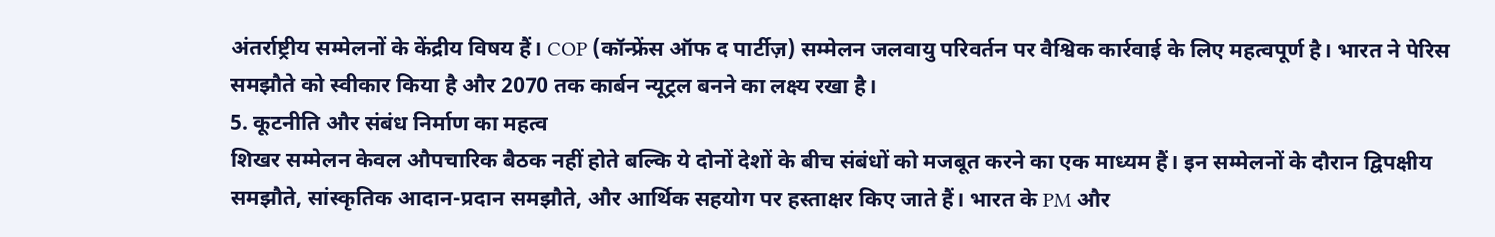अंतर्राष्ट्रीय सम्मेलनों के केंद्रीय विषय हैं। COP (कॉन्फ्रेंस ऑफ द पार्टीज़) सम्मेलन जलवायु परिवर्तन पर वैश्विक कार्रवाई के लिए महत्वपूर्ण है। भारत ने पेरिस समझौते को स्वीकार किया है और 2070 तक कार्बन न्यूट्रल बनने का लक्ष्य रखा है।
5. कूटनीति और संबंध निर्माण का महत्व
शिखर सम्मेलन केवल औपचारिक बैठक नहीं होते बल्कि ये दोनों देशों के बीच संबंधों को मजबूत करने का एक माध्यम हैं। इन सम्मेलनों के दौरान द्विपक्षीय समझौते, सांस्कृतिक आदान-प्रदान समझौते, और आर्थिक सहयोग पर हस्ताक्षर किए जाते हैं। भारत के PM और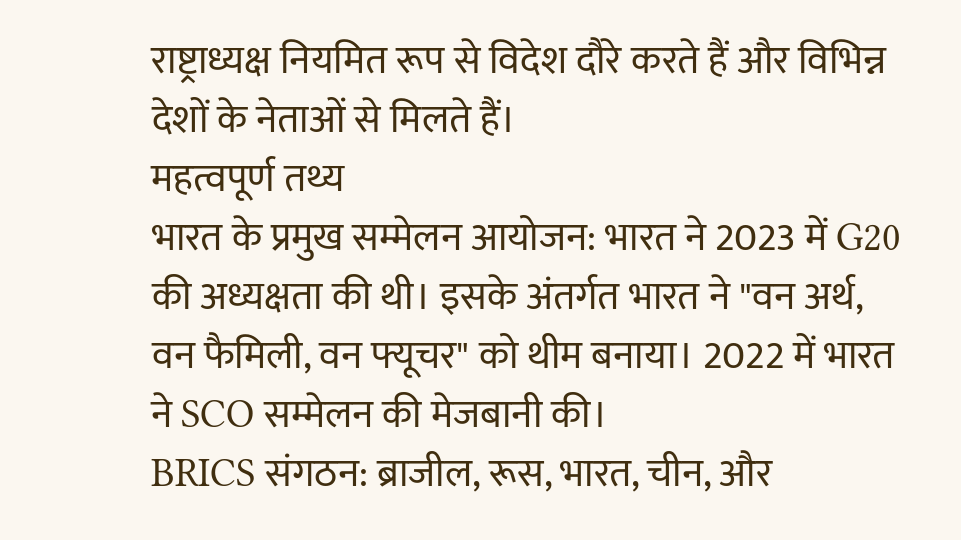राष्ट्राध्यक्ष नियमित रूप से विदेश दौरे करते हैं और विभिन्न देशों के नेताओं से मिलते हैं।
महत्वपूर्ण तथ्य
भारत के प्रमुख सम्मेलन आयोजन: भारत ने 2023 में G20 की अध्यक्षता की थी। इसके अंतर्गत भारत ने "वन अर्थ, वन फैमिली, वन फ्यूचर" को थीम बनाया। 2022 में भारत ने SCO सम्मेलन की मेजबानी की।
BRICS संगठन: ब्राजील, रूस, भारत, चीन, और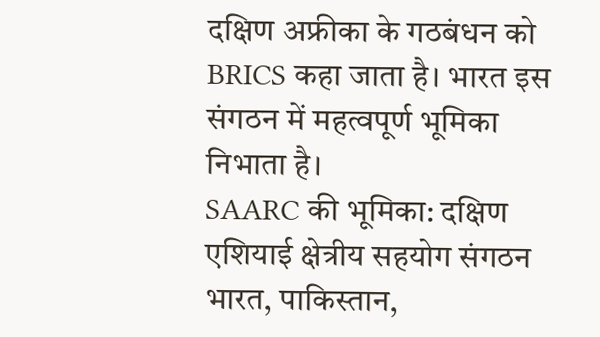दक्षिण अफ्रीका के गठबंधन को BRICS कहा जाता है। भारत इस संगठन में महत्वपूर्ण भूमिका निभाता है।
SAARC की भूमिका: दक्षिण एशियाई क्षेत्रीय सहयोग संगठन भारत, पाकिस्तान,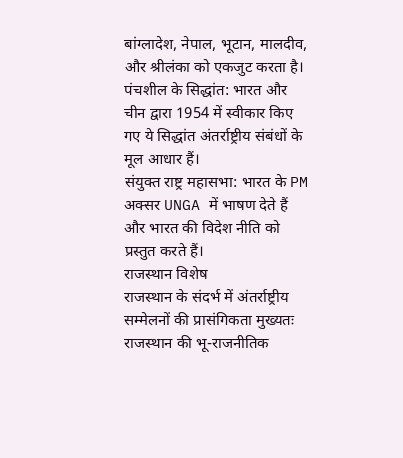बांग्लादेश, नेपाल, भूटान, मालदीव, और श्रीलंका को एकजुट करता है।
पंचशील के सिद्धांत: भारत और चीन द्वारा 1954 में स्वीकार किए गए ये सिद्धांत अंतर्राष्ट्रीय संबंधों के मूल आधार हैं।
संयुक्त राष्ट्र महासभा: भारत के PM अक्सर UNGA में भाषण देते हैं और भारत की विदेश नीति को प्रस्तुत करते हैं।
राजस्थान विशेष
राजस्थान के संदर्भ में अंतर्राष्ट्रीय सम्मेलनों की प्रासंगिकता मुख्यतः राजस्थान की भू-राजनीतिक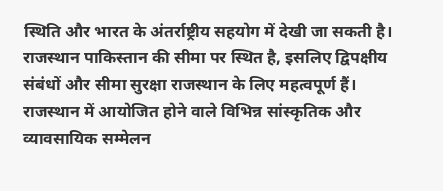स्थिति और भारत के अंतर्राष्ट्रीय सहयोग में देखी जा सकती है। राजस्थान पाकिस्तान की सीमा पर स्थित है, इसलिए द्विपक्षीय संबंधों और सीमा सुरक्षा राजस्थान के लिए महत्वपूर्ण हैं। राजस्थान में आयोजित होने वाले विभिन्न सांस्कृतिक और व्यावसायिक सम्मेलन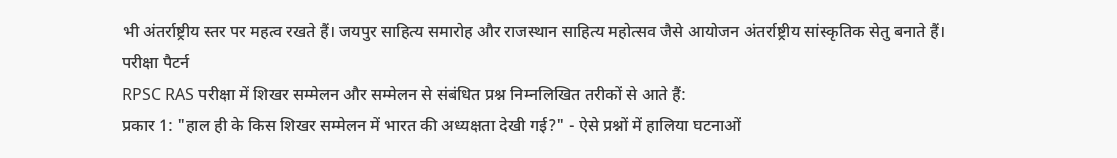भी अंतर्राष्ट्रीय स्तर पर महत्व रखते हैं। जयपुर साहित्य समारोह और राजस्थान साहित्य महोत्सव जैसे आयोजन अंतर्राष्ट्रीय सांस्कृतिक सेतु बनाते हैं।
परीक्षा पैटर्न
RPSC RAS परीक्षा में शिखर सम्मेलन और सम्मेलन से संबंधित प्रश्न निम्नलिखित तरीकों से आते हैं:
प्रकार 1: "हाल ही के किस शिखर सम्मेलन में भारत की अध्यक्षता देखी गई?" - ऐसे प्रश्नों में हालिया घटनाओं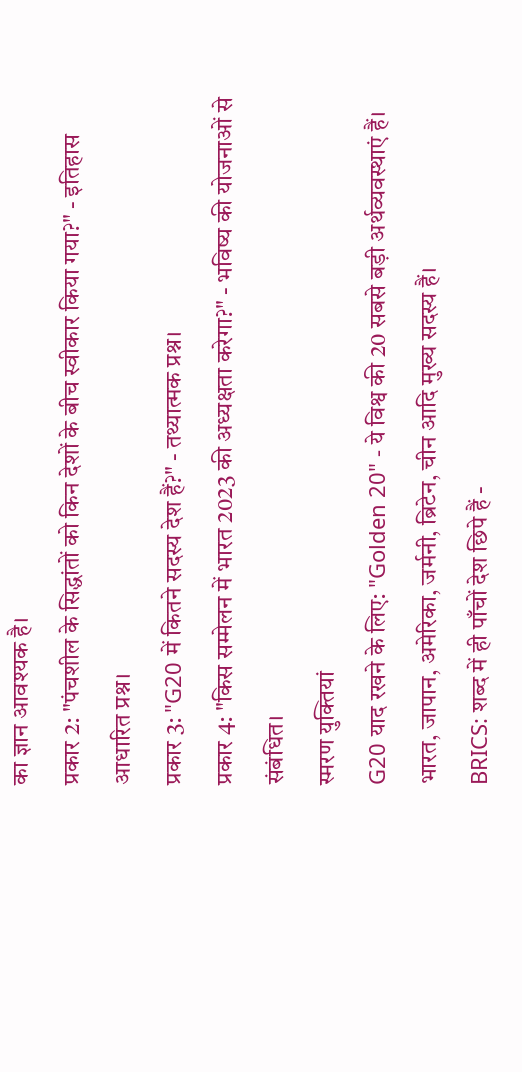का ज्ञान आवश्यक है।
प्रकार 2: "पंचशील के सिद्धांतों को किन देशों के बीच स्वीकार किया गया?" - इतिहास आधारित प्रश्न।
प्रकार 3: "G20 में कितने सदस्य देश हैं?" - तथ्यात्मक प्रश्न।
प्रकार 4: "किस सम्मेलन में भारत 2023 की अध्यक्षता करेगा?" - भविष्य की योजनाओं से संबंधित।
स्मरण युक्तियां
G20 याद रखने के लिए: "Golden 20" - ये विश्व की 20 सबसे बड़ी अर्थव्यवस्थाएं हैं। भारत, जापान, अमेरिका, जर्मनी, ब्रिटेन, चीन आदि मुख्य सदस्य हैं।
BRICS: शब्द में ही पाँचों देश छिपे हैं -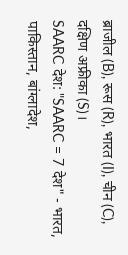ब्राजील (B), रूस (R), भारत (I), चीन (C), दक्षिण अफ्रीका (S)।
SAARC देश: "SAARC = 7 देश" - भारत, पाकिस्तान, बांग्लादेश,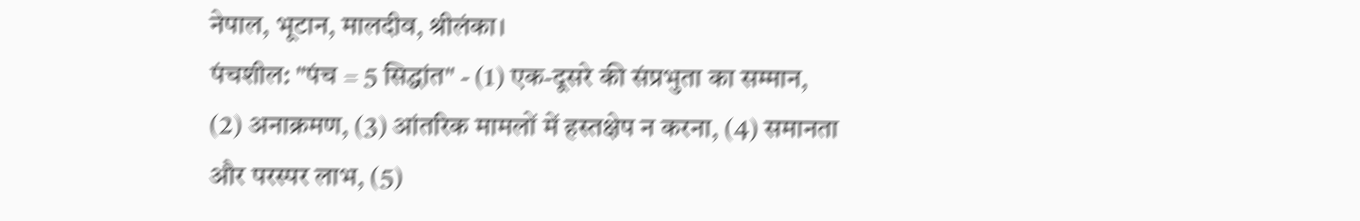नेपाल, भूटान, मालदीव, श्रीलंका।
पंचशील: "पंच = 5 सिद्धांत" - (1) एक-दूसरे की संप्रभुता का सम्मान, (2) अनाक्रमण, (3) आंतरिक मामलों में हस्तक्षेप न करना, (4) समानता और परस्पर लाभ, (5)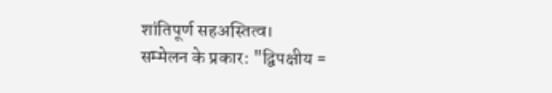शांतिपूर्ण सहअस्तित्व।
सम्मेलन के प्रकार: "द्विपक्षीय =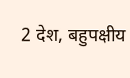2 देश, बहुपक्षीय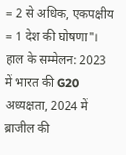= 2 से अधिक, एकपक्षीय = 1 देश की घोषणा"।
हाल के सम्मेलन: 2023 में भारत की G20 अध्यक्षता, 2024 में ब्राजील की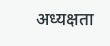अध्यक्षता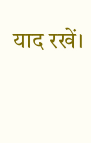याद रखें।